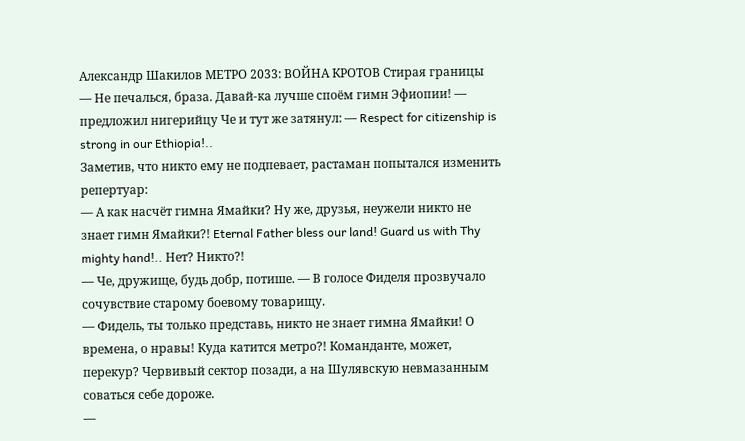Александр Шакилов МЕТРО 2033: ВОЙНА КРОТОВ Стирая границы
— Не печалься, браза. Давай-ка лучше споём гимн Эфиопии! — предложил нигерийцу Че и тут же затянул: — Respect for citizenship is strong in our Ethiopia!..
Заметив, что никто ему не подпевает, растаман попытался изменить репертуар:
— А как насчёт гимна Ямайки? Ну же, друзья, неужели никто не знает гимн Ямайки?! Eternal Father bless our land! Guard us with Thy mighty hand!.. Нет? Никто?!
— Че, дружище, будь добр, потише. — В голосе Фиделя прозвучало сочувствие старому боевому товарищу.
— Фидель, ты только представь, никто не знает гимна Ямайки! О времена, о нравы! Куда катится метро?! Команданте, может, перекур? Червивый сектор позади, а на Шулявскую невмазанным соваться себе дороже.
—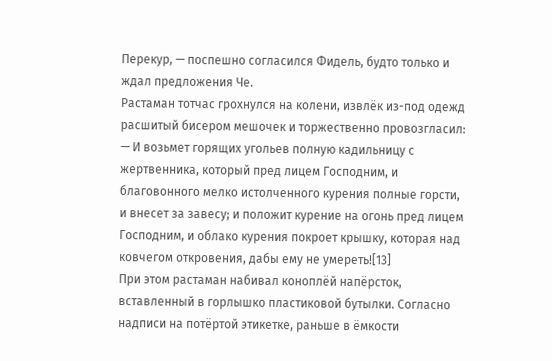Перекур, — поспешно согласился Фидель, будто только и ждал предложения Че.
Растаман тотчас грохнулся на колени, извлёк из-под одежд расшитый бисером мешочек и торжественно провозгласил:
— И возьмет горящих угольев полную кадильницу с жертвенника, который пред лицем Господним, и благовонного мелко истолченного курения полные горсти, и внесет за завесу; и положит курение на огонь пред лицем Господним, и облако курения покроет крышку, которая над ковчегом откровения, дабы ему не умереть![13]
При этом растаман набивал коноплёй напёрсток, вставленный в горлышко пластиковой бутылки. Согласно надписи на потёртой этикетке, раньше в ёмкости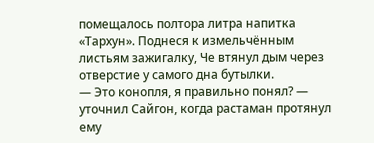помещалось полтора литра напитка «Тархун». Поднеся к измельчённым листьям зажигалку, Че втянул дым через отверстие у самого дна бутылки.
— Это конопля, я правильно понял? — уточнил Сайгон, когда растаман протянул ему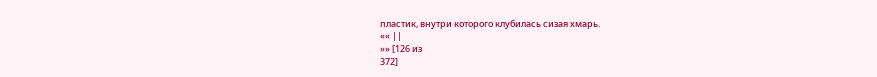пластик, внутри которого клубилась сизая хмарь.
«« ||
»» [126 из
372]